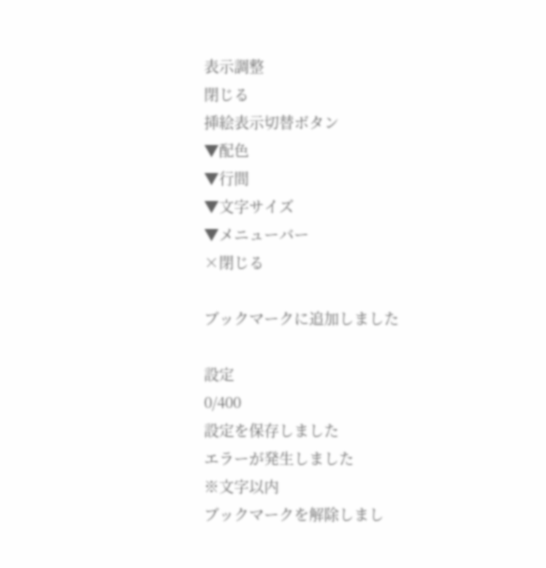表示調整
閉じる
挿絵表示切替ボタン
▼配色
▼行間
▼文字サイズ
▼メニューバー
×閉じる

ブックマークに追加しました

設定
0/400
設定を保存しました
エラーが発生しました
※文字以内
ブックマークを解除しまし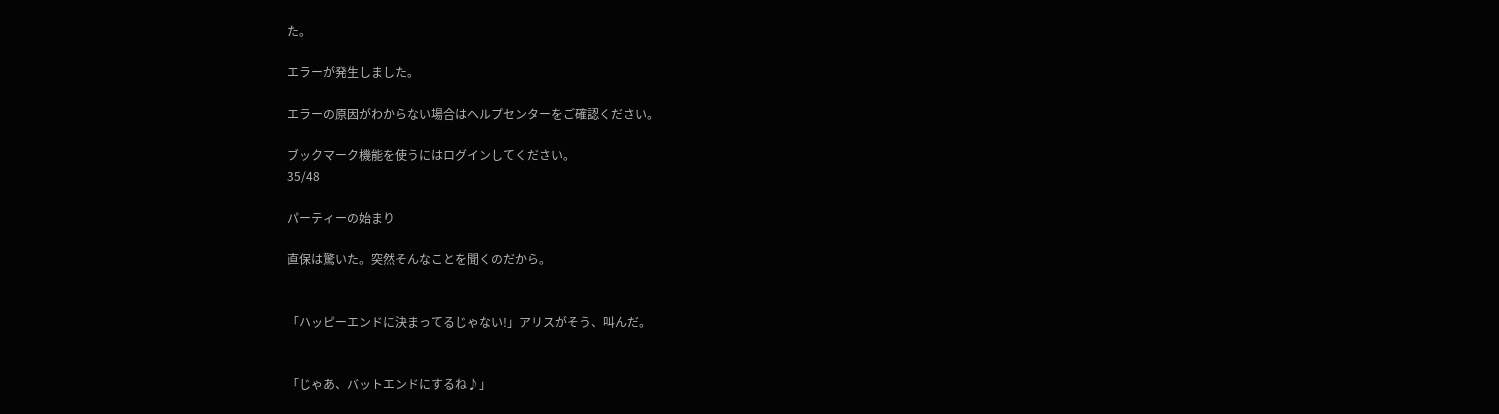た。

エラーが発生しました。

エラーの原因がわからない場合はヘルプセンターをご確認ください。

ブックマーク機能を使うにはログインしてください。
35/48

パーティーの始まり

直保は驚いた。突然そんなことを聞くのだから。


「ハッピーエンドに決まってるじゃない!」アリスがそう、叫んだ。


「じゃあ、バットエンドにするね♪」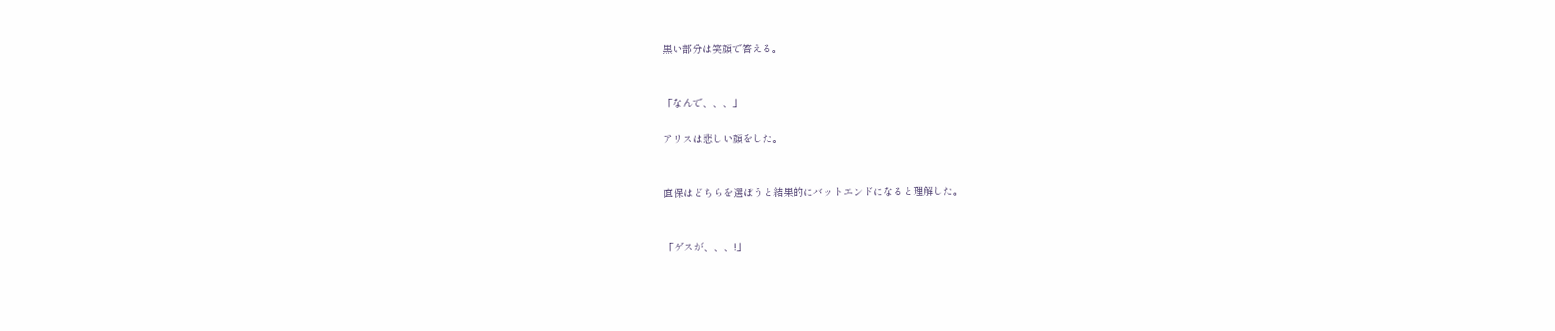黒い部分は笑顔で答える。


「なんで、、、」

アリスは悲しい顔をした。


直保はどちらを選ぼうと結果的にバットエンドになると理解した。


「ゲスが、、、!」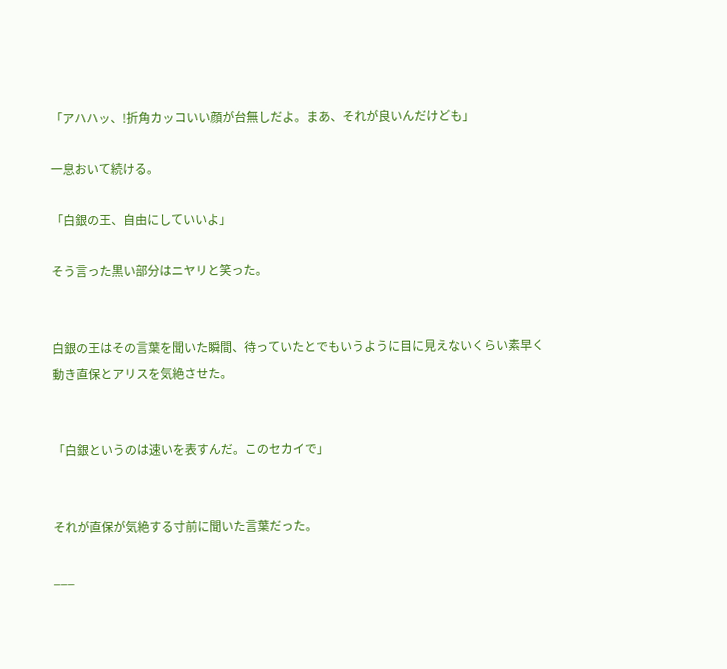「アハハッ、!折角カッコいい顔が台無しだよ。まあ、それが良いんだけども」

一息おいて続ける。

「白銀の王、自由にしていいよ」

そう言った黒い部分はニヤリと笑った。


白銀の王はその言葉を聞いた瞬間、待っていたとでもいうように目に見えないくらい素早く動き直保とアリスを気絶させた。


「白銀というのは速いを表すんだ。このセカイで」


それが直保が気絶する寸前に聞いた言葉だった。

___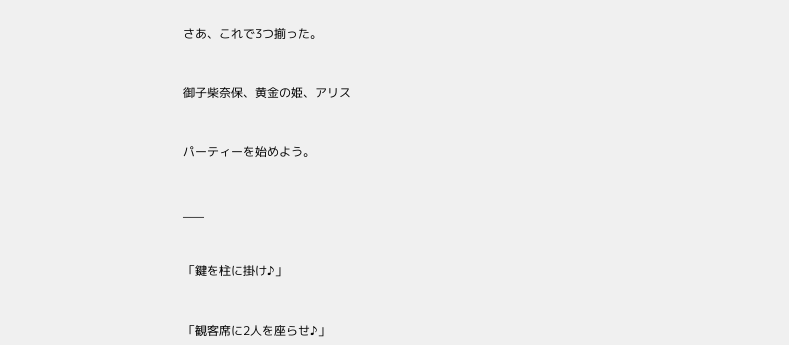さあ、これで3つ揃った。


御子柴奈保、黄金の姫、アリス


パーティーを始めよう。


___


「鍵を柱に掛け♪」


「観客席に2人を座らせ♪」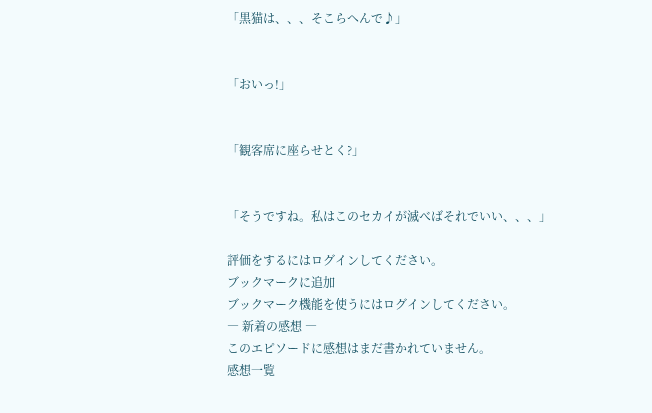「黒猫は、、、そこらへんで♪」


「おいっ!」


「観客席に座らせとく?」


「そうですね。私はこのセカイが滅べばそれでいい、、、」

評価をするにはログインしてください。
ブックマークに追加
ブックマーク機能を使うにはログインしてください。
― 新着の感想 ―
このエピソードに感想はまだ書かれていません。
感想一覧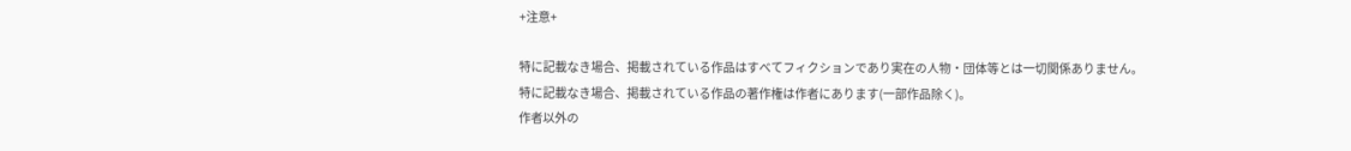+注意+

特に記載なき場合、掲載されている作品はすべてフィクションであり実在の人物・団体等とは一切関係ありません。
特に記載なき場合、掲載されている作品の著作権は作者にあります(一部作品除く)。
作者以外の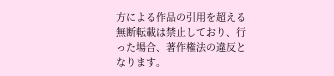方による作品の引用を超える無断転載は禁止しており、行った場合、著作権法の違反となります。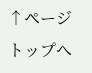↑ページトップへ